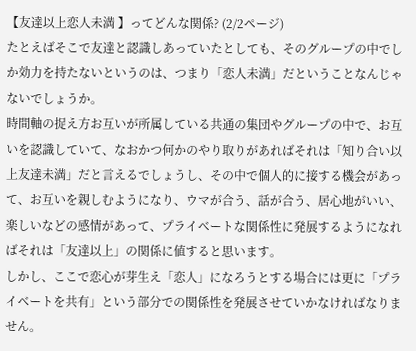【友達以上恋人未満 】ってどんな関係? (2/2ページ)
たとえばそこで友達と認識しあっていたとしても、そのグループの中でしか効力を持たないというのは、つまり「恋人未満」だということなんじゃないでしょうか。
時間軸の捉え方お互いが所属している共通の集団やグループの中で、お互いを認識していて、なおかつ何かのやり取りがあればそれは「知り合い以上友達未満」だと言えるでしょうし、その中で個人的に接する機会があって、お互いを親しむようになり、ウマが合う、話が合う、居心地がいい、楽しいなどの感情があって、プライベートな関係性に発展するようになればそれは「友達以上」の関係に値すると思います。
しかし、ここで恋心が芽生え「恋人」になろうとする場合には更に「プライベートを共有」という部分での関係性を発展させていかなければなりません。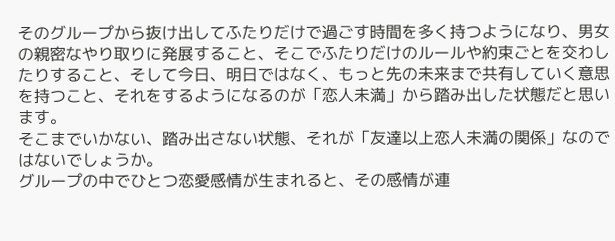そのグループから抜け出してふたりだけで過ごす時間を多く持つようになり、男女の親密なやり取りに発展すること、そこでふたりだけのルールや約束ごとを交わしたりすること、そして今日、明日ではなく、もっと先の未来まで共有していく意思を持つこと、それをするようになるのが「恋人未満」から踏み出した状態だと思います。
そこまでいかない、踏み出さない状態、それが「友達以上恋人未満の関係」なのではないでしょうか。
グループの中でひとつ恋愛感情が生まれると、その感情が連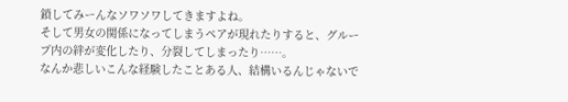鎖してみーんなソワソワしてきますよね。
そして男女の関係になってしまうペアが現れたりすると、グループ内の絆が変化したり、分裂してしまったり……。
なんか悲しいこんな経験したことある人、結構いるんじゃないで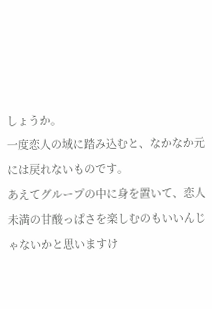しょうか。
一度恋人の域に踏み込むと、なかなか元には戻れないものです。
あえてグループの中に身を置いて、恋人未満の甘酸っぱさを楽しむのもいいんじゃないかと思いますけ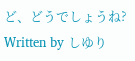ど、どうでしょうね?
Written by しゆり